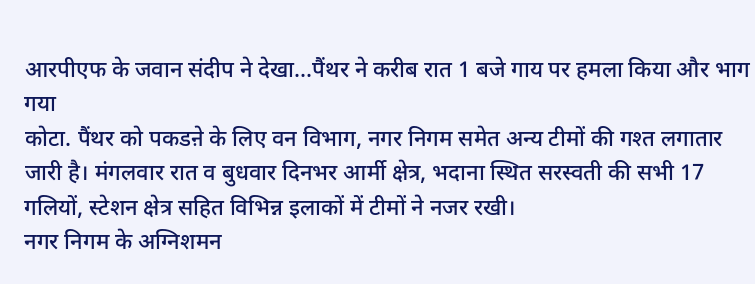आरपीएफ के जवान संदीप ने देखा...पैंथर ने करीब रात 1 बजे गाय पर हमला किया और भाग गया
कोटा. पैंथर को पकडऩे के लिए वन विभाग, नगर निगम समेत अन्य टीमों की गश्त लगातार जारी है। मंगलवार रात व बुधवार दिनभर आर्मी क्षेत्र, भदाना स्थित सरस्वती की सभी 17 गलियों, स्टेशन क्षेत्र सहित विभिन्न इलाकों में टीमों ने नजर रखी।
नगर निगम के अग्निशमन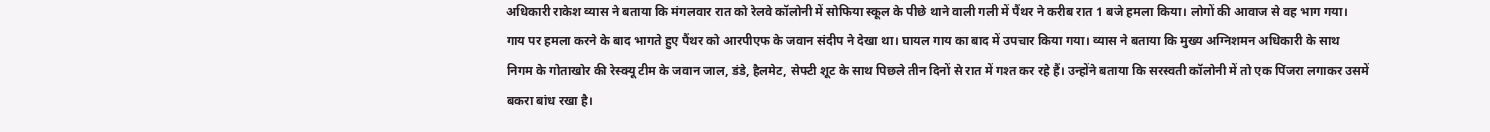अधिकारी राकेश व्यास ने बताया कि मंगलवार रात को रेलवे कॉलोनी में सोफिया स्कूल के पीछे थाने वाली गली में पैंथर ने करीब रात 1 बजे हमला किया। लोगों की आवाज से वह भाग गया। गाय पर हमला करने के बाद भागते हुए पैंथर को आरपीएफ के जवान संदीप ने देखा था। घायल गाय का बाद में उपचार किया गया। व्यास ने बताया कि मुख्य अग्निशमन अधिकारी के साथ निगम के गोताखोर की रेस्क्यू टीम के जवान जाल, डंडे, हैलमेट, सेफ्टी शूट के साथ पिछले तीन दिनों से रात में गश्त कर रहे हैं। उन्होंने बताया कि सरस्वती कॉलोनी में तो एक पिंजरा लगाकर उसमें बकरा बांध रखा है।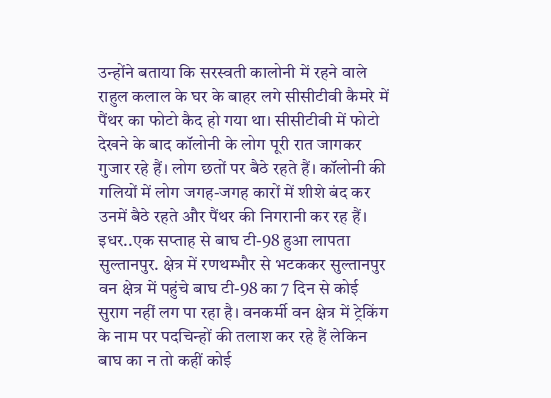उन्होंने बताया कि सरस्वती कालोनी में रहने वाले राहुल कलाल के घर के बाहर लगे सीसीटीवी कैमरे में पैंथर का फोटो कैद हो गया था। सीसीटीवी में फोटो देखने के बाद कॉलोनी के लोग पूरी रात जागकर गुजार रहे हैं। लोग छतों पर बैठे रहते हैं। कॉलोनी की गलियों में लोग जगह-जगह कारों में शीशे बंद कर उनमें बैठे रहते और पैंथर की निगरानी कर रह हैं।
इधर..एक सप्ताह से बाघ टी-98 हुआ लापता
सुल्तानपुर. क्षेत्र में रणथम्भौर से भटककर सुल्तानपुर वन क्षेत्र में पहुंचे बाघ टी-98 का 7 दिन से कोई सुराग नहीं लग पा रहा है। वनकर्मी वन क्षेत्र में ट्रेकिंग के नाम पर पदचिन्हों की तलाश कर रहे हैं लेकिन बाघ का न तो कहीं कोई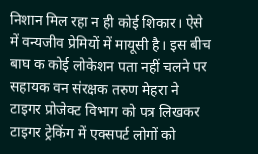निशान मिल रहा न ही कोई शिकार। ऐसे में वन्यजीव प्रेमियों में मायूसी है। इस बीच बाघ क कोई लोकेशन पता नहीं चलने पर सहायक वन संरक्षक तरुण मेहरा ने टाइगर प्रोजेक्ट विभाग को पत्र लिखकर टाइगर ट्रेकिंग में एक्सपर्ट लोगों को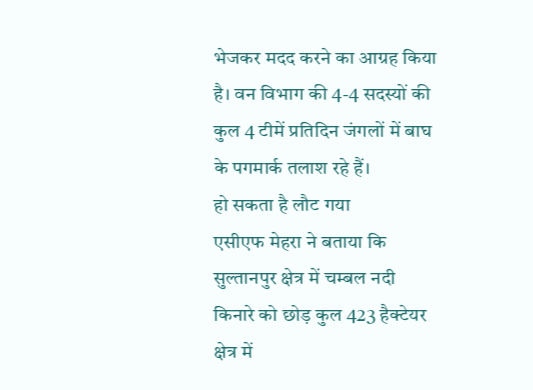भेजकर मदद करने का आग्रह किया है। वन विभाग की 4-4 सदस्यों की कुल 4 टीमें प्रतिदिन जंगलों में बाघ के पगमार्क तलाश रहे हैं।
हो सकता है लौट गया
एसीएफ मेहरा ने बताया कि सुल्तानपुर क्षेत्र में चम्बल नदी किनारे को छोड़ कुल 423 हैक्टेयर क्षेत्र में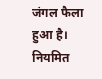जंगल फैला हुआ है। नियमित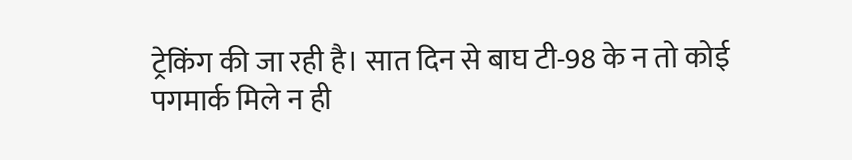ट्रेकिंग की जा रही है। सात दिन से बाघ टी-98 के न तो कोई पगमार्क मिले न ही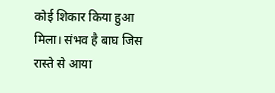कोई शिकार किया हुआ मिला। संभव है बाघ जिस रास्ते से आया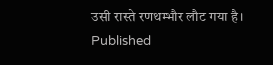उसी रास्ते रणथम्भौर लौट गया है।
Published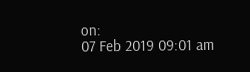on:
07 Feb 2019 09:01 am